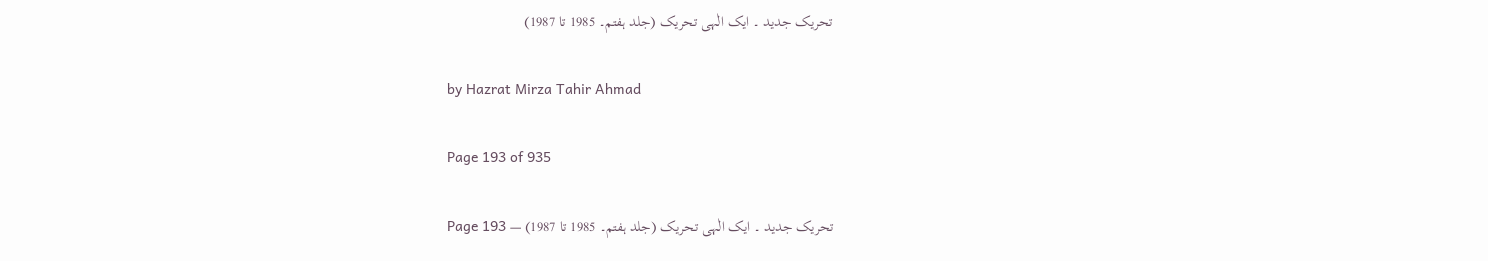تحریک جدید ۔ ایک الٰہی تحریک (جلد ہفتم۔ 1985 تا 1987)

by Hazrat Mirza Tahir Ahmad

Page 193 of 935

تحریک جدید ۔ ایک الٰہی تحریک (جلد ہفتم۔ 1985 تا 1987) — Page 193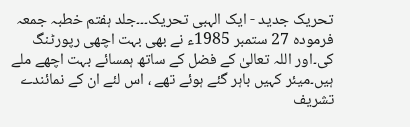تحریک جدید - ایک الہبی تحریک۔۔۔جلد ہفتم خطبہ جمعہ فرمودہ 27 ستمبر 1985ء نے بھی بہت اچھی رپورٹنگ کی۔اور اللہ تعالیٰ کے فضل کے ساتھ ہمسائے بہت اچھے ملے ہیں۔میئر کہیں باہر گئے ہوئے تھے ، اس لئے ان کے نمائندے تشریف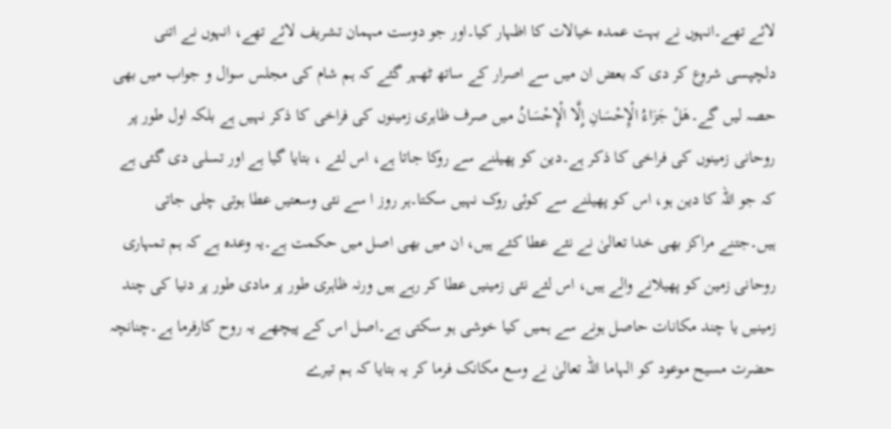لائے تھے۔انہوں نے بہت عمدہ خیالات کا اظہار کیا۔اور جو دوست مہمان تشریف لائے تھے، انہوں نے اتنی دلچپسی شروع کر دی کہ بعض ان میں سے اصرار کے ساتھ ٹھہر گئے کہ ہم شام کی مجلس سوال و جواب میں بھی حصہ لیں گے۔هَلْ جَزَاءُ الْإِحْسَانِ إِلَّا الْإِحْسَانُ میں صرف ظاہری زمینوں کی فراخی کا ذکر نہیں ہے بلکہ اول طور پر روحانی زمینوں کی فراخی کا ذکر ہے۔دین کو پھیلنے سے روکا جاتا ہے، اس لئے ، بتایا گیا ہے اور تسلی دی گئی ہے کہ جو اللہ کا دین ہو، اس کو پھیلنے سے کوئی روک نہیں سکتا۔ہر روز ا سے نئی وسعتیں عطا ہوتی چلی جاتی ہیں۔جتنے مراکز بھی خدا تعالیٰ نے نئے عطا کئے ہیں، ان میں بھی اصل میں حکمت ہے۔یہ وعدہ ہے کہ ہم تمہاری روحانی زمین کو پھیلانے والے ہیں، اس لئے نئی زمینیں عطا کر رہے ہیں ورنہ ظاہری طور پر مادی طور پر دنیا کی چند زمینیں یا چند مکانات حاصل ہونے سے ہمیں کیا خوشی ہو سکتی ہے۔اصل اس کے پیچھے یہ روح کارفرما ہے۔چنانچہ حضرت مسیح موعود کو الہاما اللہ تعالیٰ نے وسع مکانک فرما کر یہ بتایا کہ ہم تیرے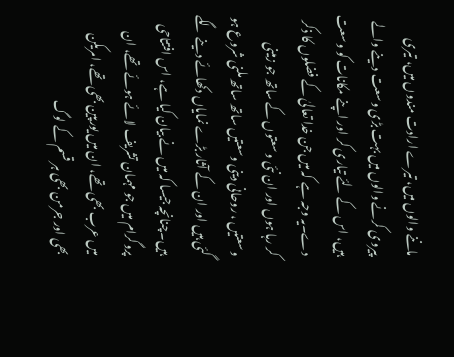ماننے والوں میں، تیرے ارادت مندوں میں، تیری پیروی کرنے والوں میں بہت بڑی وسعت دینے والے ہیں، اس کے لئے تیاری کر اور اپنے مکانات کو وسعت دے۔یہ وجہ ہے کہ میں جن خدا تعالیٰ کے فضلوں کا ذکر کر رہا ہوں اور ان نئی وسعتوں کے ساتھ جو زمینی وسعتیں ، روحانی دینی وسعتیں ساتھ ساتھ ملنی شروع ہو گئی ہیں اور ان کے آثار بڑے نمایاں دکھائے دینے لگے ہیں۔چنانچہ جیسا کہ میں نے بیان کیا ہے، اس افتتاحی پروگرام میں جو مہمان تشریف لائے ہوئے تھے، ان میں عرب بھی تھے، ان میں یورپین بھی تھے، امریکن بھی اور جرمن بھی ہر قسم کے لوگ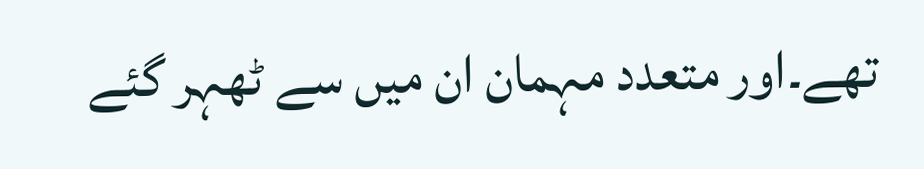تھے۔اور متعدد مہمان ان میں سے ٹھہر گئے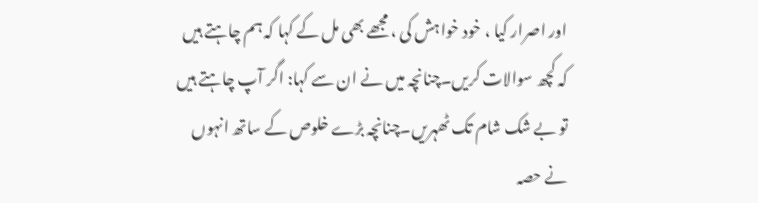اور اصرار کیا ، خود خواہش کی ، مجھے بھی مل کے کہا کہ ہم چاہتے ہیں کہ کچھ سوالات کریں۔چنانچہ میں نے ان سے کہا: اگر آپ چاہتے ہیں تو بے شک شام تک ٹھہریں۔چنانچہ بڑے خلوص کے ساتھ انہوں نے حصہ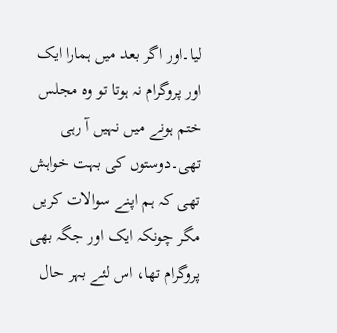لیا۔اور اگر بعد میں ہمارا ایک اور پروگرام نہ ہوتا تو وہ مجلس ختم ہونے میں نہیں آ رہی تھی۔دوستوں کی بہت خواہش تھی کہ ہم اپنے سوالات کریں مگر چونکہ ایک اور جگہ بھی پروگرام تھا، اس لئے بہر حال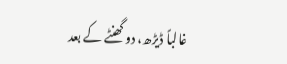غالباً ڈیڑھ، دو گھنٹے کے بعد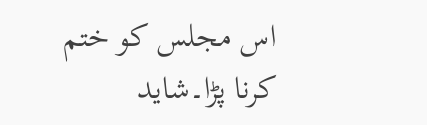اس مجلس کو ختم کرنا پڑا۔شاید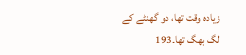زیادہ وقت تھا، دو گھنٹے کے لگ بھگ تھا۔193